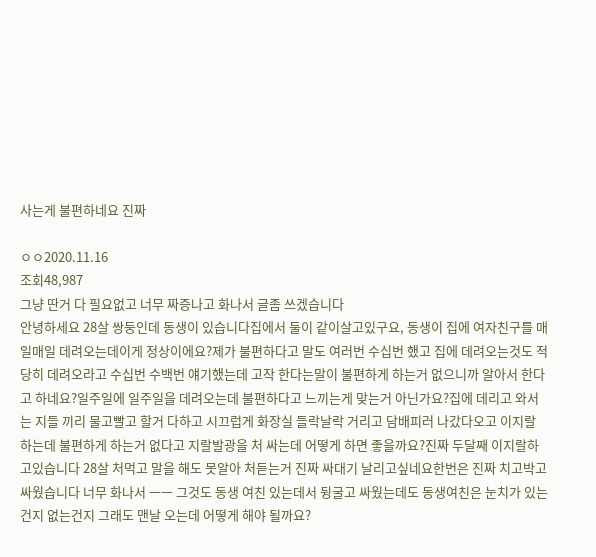사는게 불편하네요 진짜

ㅇㅇ2020.11.16
조회48,987
그냥 딴거 다 필요없고 너무 짜증나고 화나서 글좀 쓰겠습니다
안녕하세요 28살 쌍둥인데 동생이 있습니다집에서 둘이 같이살고있구요, 동생이 집에 여자친구를 매일매일 데려오는데이게 정상이에요?제가 불편하다고 말도 여러번 수십번 했고 집에 데려오는것도 적당히 데려오라고 수십번 수백번 얘기했는데 고작 한다는말이 불편하게 하는거 없으니까 알아서 한다고 하네요?일주일에 일주일을 데려오는데 불편하다고 느끼는게 맞는거 아닌가요?집에 데리고 와서는 지들 끼리 물고빨고 할거 다하고 시끄럽게 화장실 들락날락 거리고 담배피러 나갔다오고 이지랄 하는데 불편하게 하는거 없다고 지랄발광을 처 싸는데 어떻게 하면 좋을까요?진짜 두달째 이지랄하고있습니다 28살 처먹고 말을 해도 못알아 처듣는거 진짜 싸대기 날리고싶네요한번은 진짜 치고박고 싸웠습니다 너무 화나서 ㅡㅡ 그것도 동생 여친 있는데서 뒹굴고 싸웠는데도 동생여친은 눈치가 있는건지 없는건지 그래도 맨날 오는데 어떻게 해야 될까요?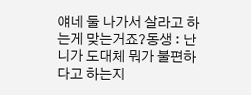얘네 둘 나가서 살라고 하는게 맞는거죠?동생 : 난 니가 도대체 뭐가 불편하다고 하는지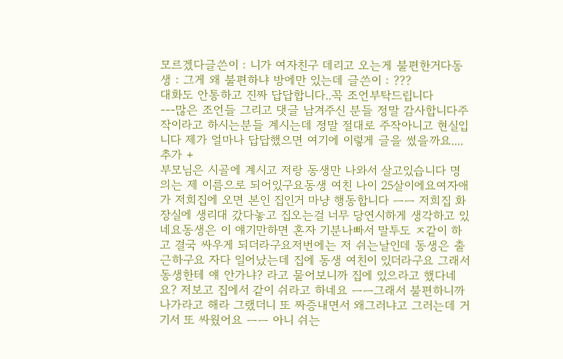모르겠다글쓴이 : 니가 여자친구 데리고 오는게 불편한거다동생 : 그게 왜 불편하냐 방에만 있는데 글쓴이 : ???
대화도 안통하고 진짜 답답합니다..꼭 조언부탁드립니다
---많은 조언들 그리고 댓글 남겨주신 분들 정말 감사합니다주작이라고 하시는분들 계시는데 정말 절대로 주작아니고 현실입니다 제가 얼마나 답답했으면 여기에 이렇게 글을 썼을까요....
추가 +
부모님은 시골에 계시고 저랑 동생만 나와서 살고있습니다 명의는 제 이름으로 되어있구요동생 여친 나이 25살이에요여자애가 저희집에 오면 본인 집인거 마냥 행동합니다 ㅡㅡ 저희집 화장실에 생리대 갔다놓고 집오는걸 너무 당연시하게 생각하고 있네요동생은 이 얘기만하면 혼자 기분나빠서 말투도 ㅈ같이 하고 결국 싸우게 되더라구요저번에는 저 쉬는날인데 동생은 출근하구요 자다 일어났는데 집에 동생 여친이 있더라구요 그래서 동생한테 얘 안가냐? 라고 물어보니까 집에 있으라고 했다네요? 저보고 집에서 같이 쉬라고 하네요 ㅡㅡ그래서 불편하니까 나가라고 해라 그랬더니 또 짜증내면서 왜그러냐고 그러는데 거기서 또 싸웠어요 ㅡㅡ 아니 쉬는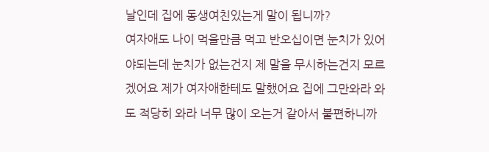날인데 집에 동생여친있는게 말이 됩니까?
여자애도 나이 먹을만큼 먹고 반오십이면 눈치가 있어야되는데 눈치가 없는건지 제 말을 무시하는건지 모르겠어요 제가 여자애한테도 말했어요 집에 그만와라 와도 적당히 와라 너무 많이 오는거 같아서 불편하니까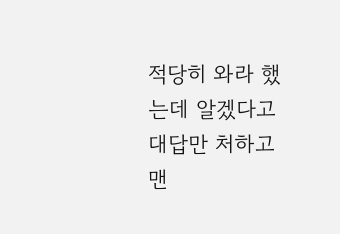적당히 와라 했는데 알겠다고 대답만 처하고 맨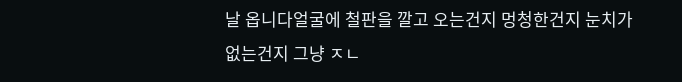날 옵니다얼굴에 철판을 깔고 오는건지 멍청한건지 눈치가 없는건지 그냥 ㅈㄴ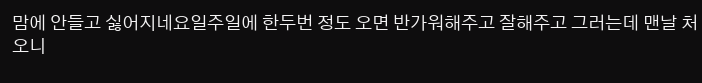맘에 안들고 싫어지네요일주일에 한두번 정도 오면 반가워해주고 잘해주고 그러는데 맨날 처오니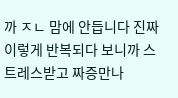까 ㅈㄴ 맘에 안듭니다 진짜 이렇게 반복되다 보니까 스트레스받고 짜증만나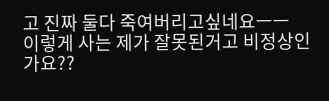고 진짜 둘다 죽여버리고싶네요ㅡㅡ
이렇게 사는 제가 잘못된거고 비정상인가요??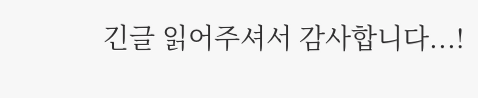긴글 읽어주셔서 감사합니다...!